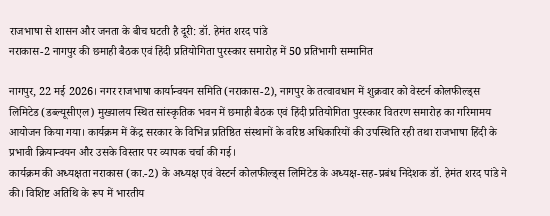राजभाषा से शासन और जनता के बीच घटती है दूरी: डॉ. हेमंत शरद पांडे
नराकास-2 नागपुर की छमाही बैठक एवं हिंदी प्रतियोगिता पुरस्कार समारोह में 50 प्रतिभागी सम्मानित

नागपुर, 22 मई 2026। नगर राजभाषा कार्यान्वयन समिति (नराकास-2), नागपुर के तत्वावधान में शुक्रवार को वेस्टर्न कोलफील्ड्स लिमिटेड (डब्ल्यूसीएल) मुख्यालय स्थित सांस्कृतिक भवन में छमाही बैठक एवं हिंदी प्रतियोगिता पुरस्कार वितरण समारोह का गरिमामय आयोजन किया गया। कार्यक्रम में केंद्र सरकार के विभिन्न प्रतिष्ठित संस्थानों के वरिष्ठ अधिकारियों की उपस्थिति रही तथा राजभाषा हिंदी के प्रभावी क्रियान्वयन और उसके विस्तार पर व्यापक चर्चा की गई।
कार्यक्रम की अध्यक्षता नराकास (का.-2) के अध्यक्ष एवं वेस्टर्न कोलफील्ड्स लिमिटेड के अध्यक्ष-सह-प्रबंध निदेशक डॉ. हेमंत शरद पांडे ने की। विशिष्ट अतिथि के रूप में भारतीय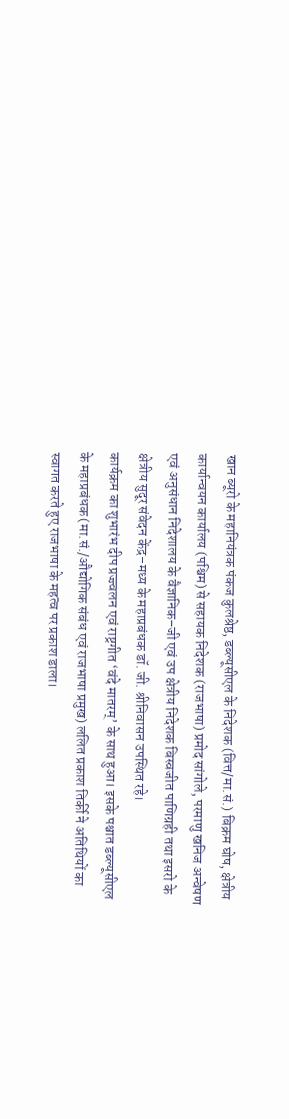खान ब्यूरो के महानियंत्रक पंकज कुलश्रेष्ठ, डब्ल्यूसीएल के निदेशक (वित्त/मा.सं.) बिक्रम घोष, क्षेत्रीय कार्यान्वयन कार्यालय (पश्चिम) से सहायक निदेशक (राजभाषा) प्रमोद सांगोले, परमाणु खनिज अन्वेषण एवं अनुसंधान निदेशालय के वैज्ञानिक–जी एवं उप क्षेत्रीय निदेशक बिस्वजीत पाणिग्रही तथा इसरो के क्षेत्रीय सुदूर संवेदन केंद्र–मध्य के महाप्रबंधक डॉ. जी. श्रीनिवासन उपस्थित रहे।
कार्यक्रम का शुभारंभ दीप प्रज्ज्वलन एवं राष्ट्रगीत ‘वंदे मातरम्’ के साथ हुआ। इसके पश्चात डब्ल्यूसीएल के महाप्रबंधक (मा.सं./औद्योगिक संबंध एवं राजभाषा प्रमुख) ललित प्रकाश तिर्की ने अतिथियों का स्वागत करते हुए राजभाषा के महत्व पर प्रकाश डाला।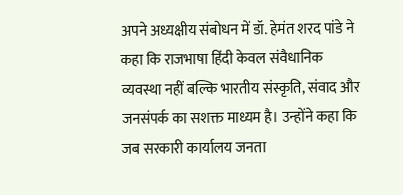अपने अध्यक्षीय संबोधन में डॉ. हेमंत शरद पांडे ने कहा कि राजभाषा हिंदी केवल संवैधानिक व्यवस्था नहीं बल्कि भारतीय संस्कृति, संवाद और जनसंपर्क का सशक्त माध्यम है। उन्होंने कहा कि जब सरकारी कार्यालय जनता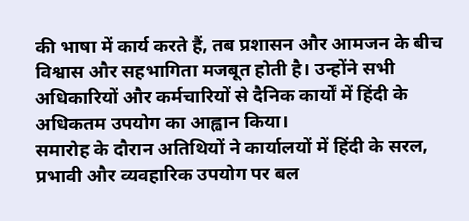की भाषा में कार्य करते हैं, तब प्रशासन और आमजन के बीच विश्वास और सहभागिता मजबूत होती है। उन्होंने सभी अधिकारियों और कर्मचारियों से दैनिक कार्यों में हिंदी के अधिकतम उपयोग का आह्वान किया।
समारोह के दौरान अतिथियों ने कार्यालयों में हिंदी के सरल, प्रभावी और व्यवहारिक उपयोग पर बल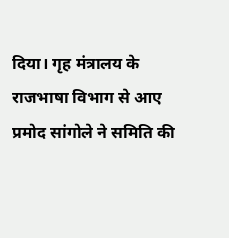दिया। गृह मंत्रालय के राजभाषा विभाग से आए प्रमोद सांगोले ने समिति की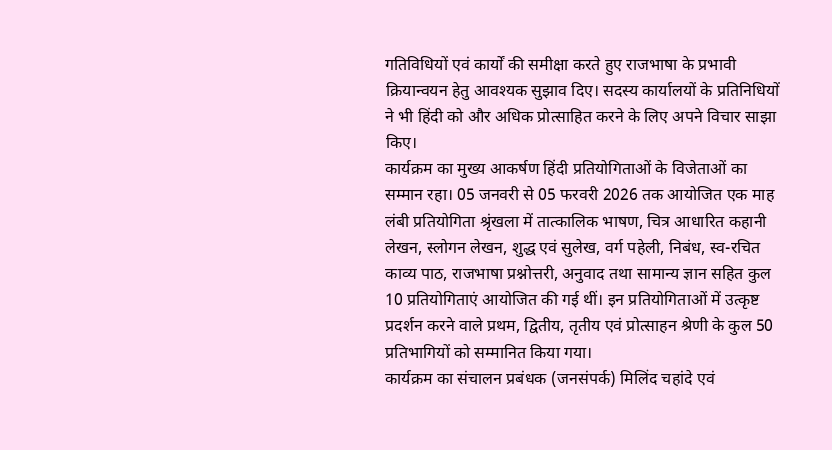गतिविधियों एवं कार्यों की समीक्षा करते हुए राजभाषा के प्रभावी क्रियान्वयन हेतु आवश्यक सुझाव दिए। सदस्य कार्यालयों के प्रतिनिधियों ने भी हिंदी को और अधिक प्रोत्साहित करने के लिए अपने विचार साझा किए।
कार्यक्रम का मुख्य आकर्षण हिंदी प्रतियोगिताओं के विजेताओं का सम्मान रहा। 05 जनवरी से 05 फरवरी 2026 तक आयोजित एक माह लंबी प्रतियोगिता श्रृंखला में तात्कालिक भाषण, चित्र आधारित कहानी लेखन, स्लोगन लेखन, शुद्ध एवं सुलेख, वर्ग पहेली, निबंध, स्व-रचित काव्य पाठ, राजभाषा प्रश्नोत्तरी, अनुवाद तथा सामान्य ज्ञान सहित कुल 10 प्रतियोगिताएं आयोजित की गई थीं। इन प्रतियोगिताओं में उत्कृष्ट प्रदर्शन करने वाले प्रथम, द्वितीय, तृतीय एवं प्रोत्साहन श्रेणी के कुल 50 प्रतिभागियों को सम्मानित किया गया।
कार्यक्रम का संचालन प्रबंधक (जनसंपर्क) मिलिंद चहांदे एवं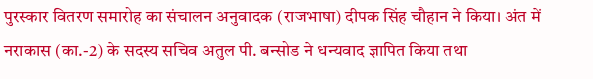पुरस्कार वितरण समारोह का संचालन अनुवादक (राजभाषा) दीपक सिंह चौहान ने किया। अंत में नराकास (का.-2) के सदस्य सचिव अतुल पी. बन्सोड ने धन्यवाद ज्ञापित किया तथा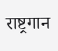राष्ट्रगान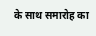के साथ समारोह का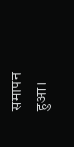समापन हुआ।